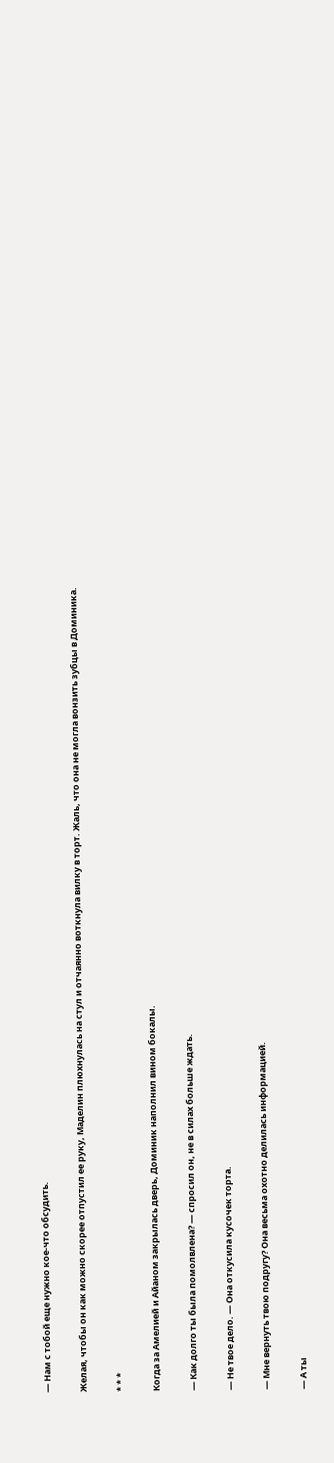— Нам с тобой еще нужно кое-что обсудить.

Желая, чтобы он как можно скорее отпустил ее руку, Маделин плюхнулась на стул и отчаянно воткнула вилку в торт. Жаль, что она не могла вонзить зубцы в Доминика.

* * *

Когда за Амелией и Айаном закрылась дверь, Доминик наполнил вином бокалы.

— Как долго ты была помолвлена? — спросил он, не в силах больше ждать.

— Не твое дело. — Она откусила кусочек торта.

— Мне вернуть твою подругу? Она весьма охотно делилась информацией.

— А ты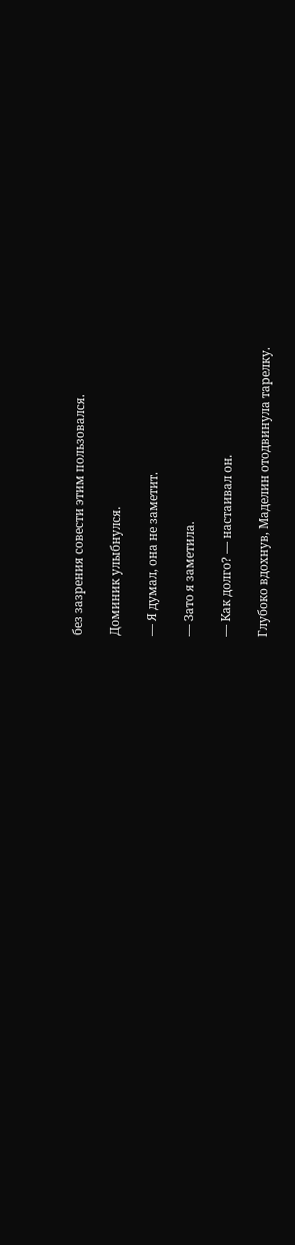без зазрения совести этим пользовался.

Доминик улыбнулся.

— Я думал, она не заметит.

— Зато я заметила.

— Как долго? — настаивал он.

Глубоко вдохнув, Маделин отодвинула тарелку.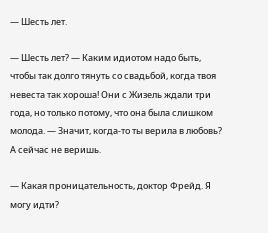— Шесть лет.

— Шесть лет? — Каким идиотом надо быть, чтобы так долго тянуть со свадьбой, когда твоя невеста так хороша! Они с Жизель ждали три года, но только потому, что она была слишком молода. — Значит, когда-то ты верила в любовь? А сейчас не веришь.

— Какая проницательность, доктор Фрейд. Я могу идти?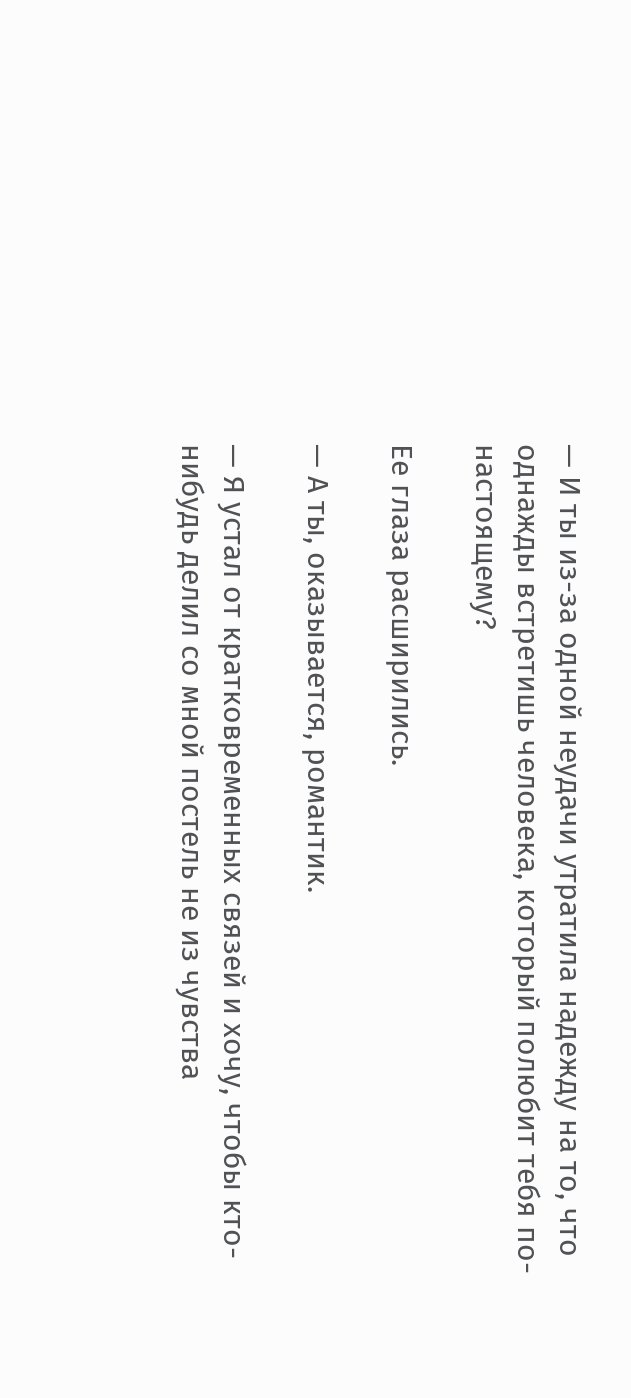— И ты из-за одной неудачи утратила надежду на то, что однажды встретишь человека, который полюбит тебя по-настоящему?

Ее глаза расширились.

— А ты, оказывается, романтик.

— Я устал от кратковременных связей и хочу, чтобы кто-нибудь делил со мной постель не из чувства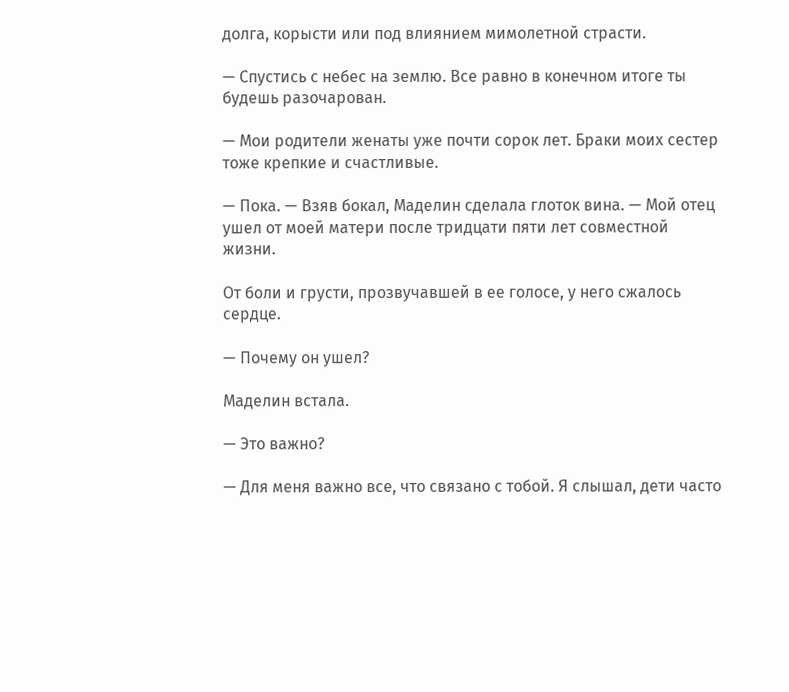долга, корысти или под влиянием мимолетной страсти.

— Спустись с небес на землю. Все равно в конечном итоге ты будешь разочарован.

— Мои родители женаты уже почти сорок лет. Браки моих сестер тоже крепкие и счастливые.

— Пока. — Взяв бокал, Маделин сделала глоток вина. — Мой отец ушел от моей матери после тридцати пяти лет совместной жизни.

От боли и грусти, прозвучавшей в ее голосе, у него сжалось сердце.

— Почему он ушел?

Маделин встала.

— Это важно?

— Для меня важно все, что связано с тобой. Я слышал, дети часто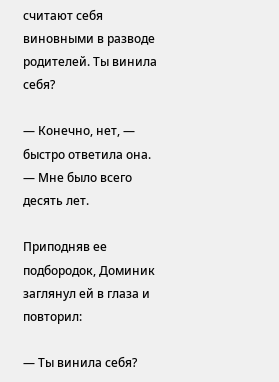считают себя виновными в разводе родителей. Ты винила себя?

— Конечно, нет, — быстро ответила она. — Мне было всего десять лет.

Приподняв ее подбородок, Доминик заглянул ей в глаза и повторил:

— Ты винила себя?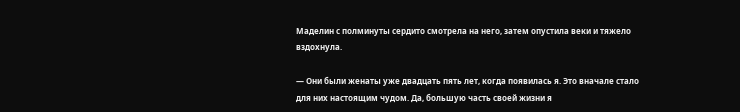Маделин с полминуты сердито смотрела на него, затем опустила веки и тяжело вздохнула.

— Они были женаты уже двадцать пять лет, когда появилась я. Это вначале стало для них настоящим чудом. Да, большую часть своей жизни я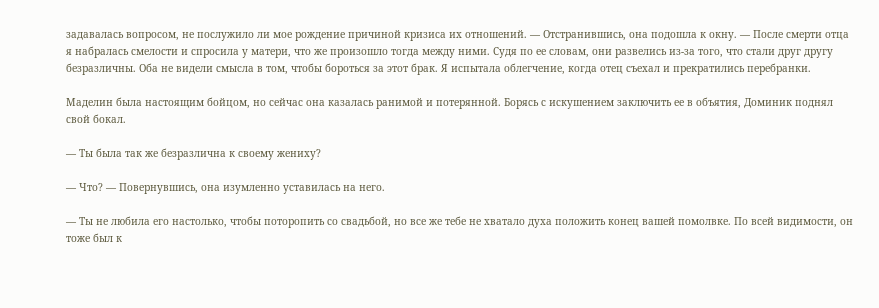задавалась вопросом, не послужило ли мое рождение причиной кризиса их отношений. — Отстранившись, она подошла к окну. — После смерти отца я набралась смелости и спросила у матери, что же произошло тогда между ними. Судя по ее словам, они развелись из-за того, что стали друг другу безразличны. Оба не видели смысла в том, чтобы бороться за этот брак. Я испытала облегчение, когда отец съехал и прекратились перебранки.

Маделин была настоящим бойцом, но сейчас она казалась ранимой и потерянной. Борясь с искушением заключить ее в объятия, Доминик поднял свой бокал.

— Ты была так же безразлична к своему жениху?

— Что? — Повернувшись, она изумленно уставилась на него.

— Ты не любила его настолько, чтобы поторопить со свадьбой, но все же тебе не хватало духа положить конец вашей помолвке. По всей видимости, он тоже был к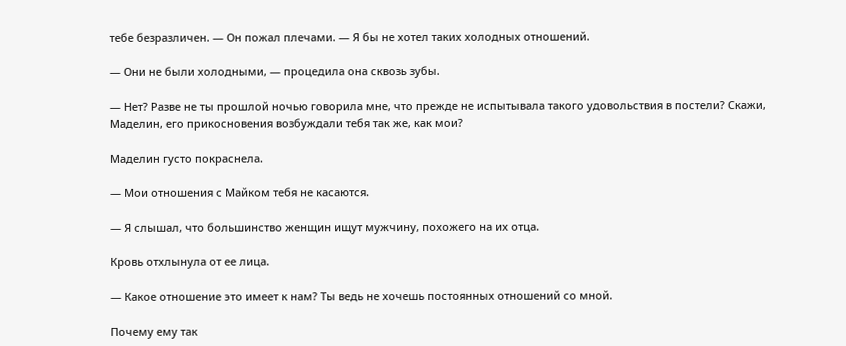тебе безразличен. — Он пожал плечами. — Я бы не хотел таких холодных отношений.

— Они не были холодными, — процедила она сквозь зубы.

— Нет? Разве не ты прошлой ночью говорила мне, что прежде не испытывала такого удовольствия в постели? Скажи, Маделин, его прикосновения возбуждали тебя так же, как мои?

Маделин густо покраснела.

— Мои отношения с Майком тебя не касаются.

— Я слышал, что большинство женщин ищут мужчину, похожего на их отца.

Кровь отхлынула от ее лица.

— Какое отношение это имеет к нам? Ты ведь не хочешь постоянных отношений со мной.

Почему ему так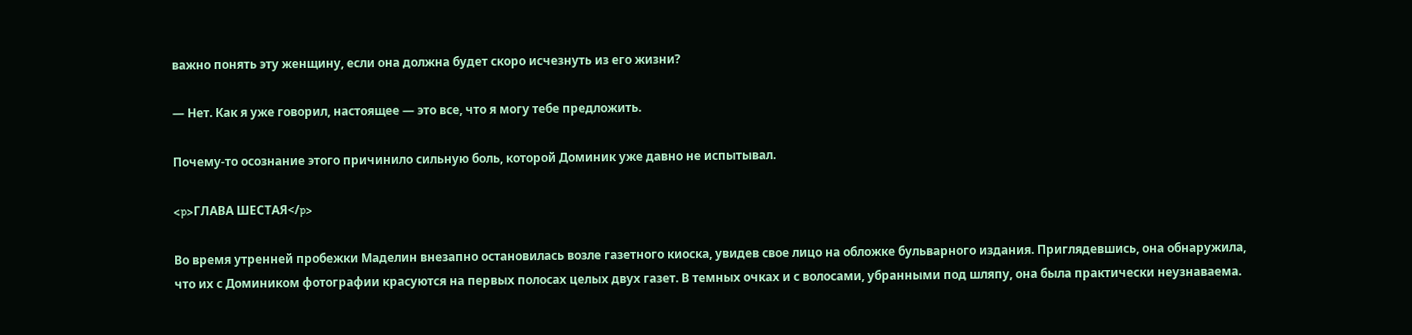важно понять эту женщину, если она должна будет скоро исчезнуть из его жизни?

— Нет. Как я уже говорил, настоящее — это все, что я могу тебе предложить.

Почему-то осознание этого причинило сильную боль, которой Доминик уже давно не испытывал.

<p>ГЛАВА ШЕСТАЯ</p>

Во время утренней пробежки Маделин внезапно остановилась возле газетного киоска, увидев свое лицо на обложке бульварного издания. Приглядевшись, она обнаружила, что их с Домиником фотографии красуются на первых полосах целых двух газет. В темных очках и с волосами, убранными под шляпу, она была практически неузнаваема.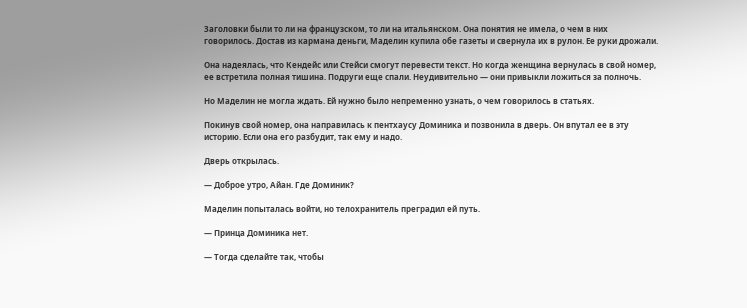Заголовки были то ли на французском, то ли на итальянском. Она понятия не имела, о чем в них говорилось. Достав из кармана деньги, Маделин купила обе газеты и свернула их в рулон. Ее руки дрожали.

Она надеялась, что Кендейс или Стейси смогут перевести текст. Но когда женщина вернулась в свой номер, ее встретила полная тишина. Подруги еще спали. Неудивительно — они привыкли ложиться за полночь.

Но Маделин не могла ждать. Ей нужно было непременно узнать, о чем говорилось в статьях.

Покинув свой номер, она направилась к пентхаусу Доминика и позвонила в дверь. Он впутал ее в эту историю. Если она его разбудит, так ему и надо.

Дверь открылась.

— Доброе утро, Айан. Где Доминик?

Маделин попыталась войти, но телохранитель преградил ей путь.

— Принца Доминика нет.

— Тогда сделайте так, чтобы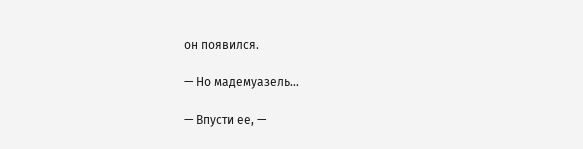он появился.

— Но мадемуазель…

— Впусти ее, —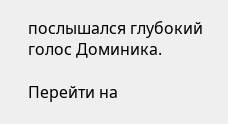послышался глубокий голос Доминика.

Перейти на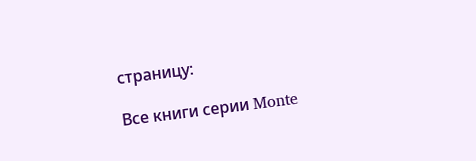страницу:

Все книги серии Monte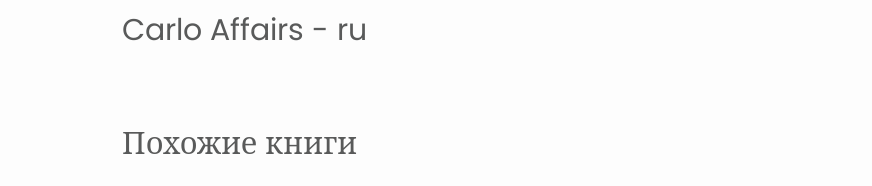Carlo Affairs - ru

Похожие книги